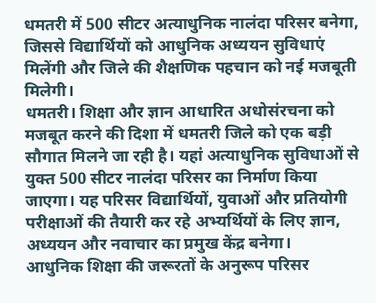धमतरी में 500 सीटर अत्याधुनिक नालंदा परिसर बनेगा, जिससे विद्यार्थियों को आधुनिक अध्ययन सुविधाएं मिलेंगी और जिले की शैक्षणिक पहचान को नई मजबूती मिलेगी।
धमतरी। शिक्षा और ज्ञान आधारित अधोसंरचना को मजबूत करने की दिशा में धमतरी जिले को एक बड़ी सौगात मिलने जा रही है। यहां अत्याधुनिक सुविधाओं से युक्त 500 सीटर नालंदा परिसर का निर्माण किया जाएगा। यह परिसर विद्यार्थियों, युवाओं और प्रतियोगी परीक्षाओं की तैयारी कर रहे अभ्यर्थियों के लिए ज्ञान, अध्ययन और नवाचार का प्रमुख केंद्र बनेगा।
आधुनिक शिक्षा की जरूरतों के अनुरूप परिसर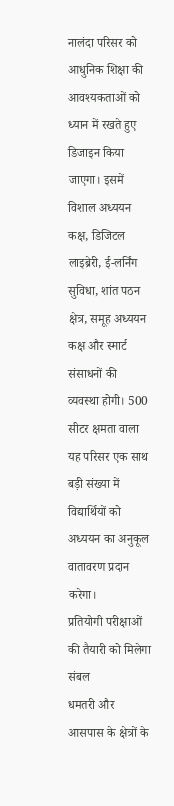नालंदा परिसर को आधुनिक शिक्षा की आवश्यकताओं को ध्यान में रखते हुए डिजाइन किया जाएगा। इसमें विशाल अध्ययन कक्ष, डिजिटल लाइब्रेरी, ई-लर्निंग सुविधा, शांत पठन क्षेत्र, समूह अध्ययन कक्ष और स्मार्ट संसाधनों की व्यवस्था होगी। 500 सीटर क्षमता वाला यह परिसर एक साथ बड़ी संख्या में विद्यार्थियों को अध्ययन का अनुकूल वातावरण प्रदान करेगा।
प्रतियोगी परीक्षाओं की तैयारी को मिलेगा संबल
धमतरी और आसपास के क्षेत्रों के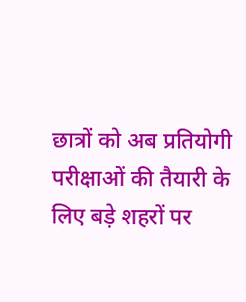छात्रों को अब प्रतियोगी परीक्षाओं की तैयारी के लिए बड़े शहरों पर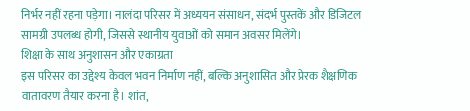निर्भर नहीं रहना पड़ेगा। नालंदा परिसर में अध्ययन संसाधन, संदर्भ पुस्तकें और डिजिटल सामग्री उपलब्ध होगी, जिससे स्थानीय युवाओं को समान अवसर मिलेंगे।
शिक्षा के साथ अनुशासन और एकाग्रता
इस परिसर का उद्देश्य केवल भवन निर्माण नहीं, बल्कि अनुशासित और प्रेरक शैक्षणिक वातावरण तैयार करना है। शांत,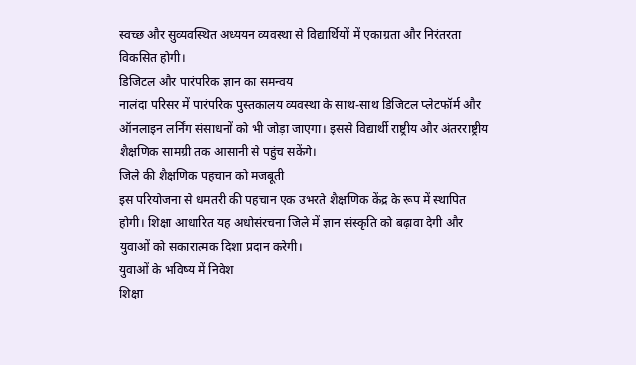स्वच्छ और सुव्यवस्थित अध्ययन व्यवस्था से विद्यार्थियों में एकाग्रता और निरंतरता विकसित होगी।
डिजिटल और पारंपरिक ज्ञान का समन्वय
नालंदा परिसर में पारंपरिक पुस्तकालय व्यवस्था के साथ-साथ डिजिटल प्लेटफॉर्म और ऑनलाइन लर्निंग संसाधनों को भी जोड़ा जाएगा। इससे विद्यार्थी राष्ट्रीय और अंतरराष्ट्रीय शैक्षणिक सामग्री तक आसानी से पहुंच सकेंगे।
जिले की शैक्षणिक पहचान को मजबूती
इस परियोजना से धमतरी की पहचान एक उभरते शैक्षणिक केंद्र के रूप में स्थापित होगी। शिक्षा आधारित यह अधोसंरचना जिले में ज्ञान संस्कृति को बढ़ावा देगी और युवाओं को सकारात्मक दिशा प्रदान करेगी।
युवाओं के भविष्य में निवेश
शिक्षा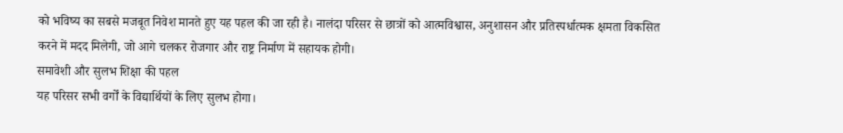को भविष्य का सबसे मजबूत निवेश मानते हुए यह पहल की जा रही है। नालंदा परिसर से छात्रों को आत्मविश्वास, अनुशासन और प्रतिस्पर्धात्मक क्षमता विकसित करने में मदद मिलेगी, जो आगे चलकर रोजगार और राष्ट्र निर्माण में सहायक होगी।
समावेशी और सुलभ शिक्षा की पहल
यह परिसर सभी वर्गों के विद्यार्थियों के लिए सुलभ होगा।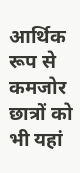आर्थिक रूप से कमजोर छात्रों को भी यहां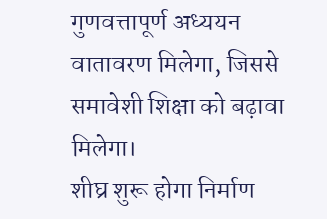गुणवत्तापूर्ण अध्ययन वातावरण मिलेगा, जिससे समावेशी शिक्षा को बढ़ावा मिलेगा।
शीघ्र शुरू होगा निर्माण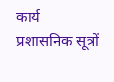कार्य
प्रशासनिक सूत्रों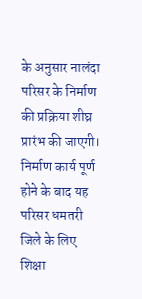के अनुसार नालंदा परिसर के निर्माण की प्रक्रिया शीघ्र प्रारंभ की जाएगी। निर्माण कार्य पूर्ण होने के बाद यह परिसर धमतरी जिले के लिए शिक्षा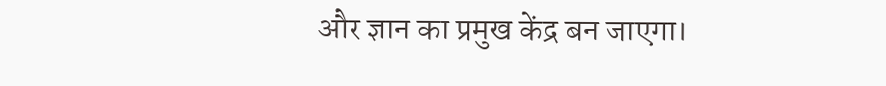और ज्ञान का प्रमुख केंद्र बन जाएगा।